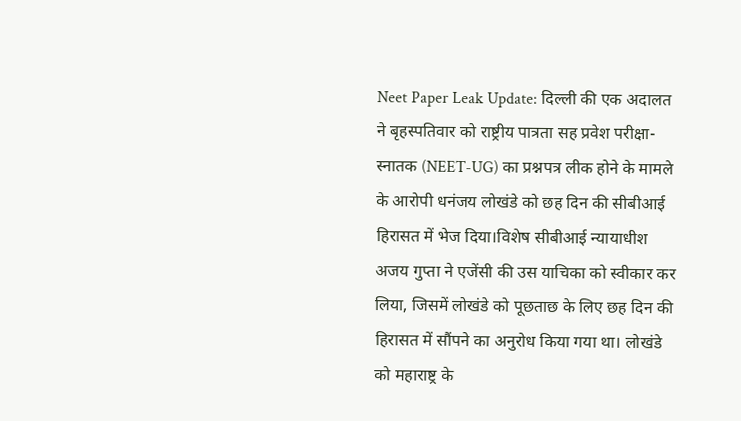Neet Paper Leak Update: दिल्ली की एक अदालत ने बृहस्पतिवार को राष्ट्रीय पात्रता सह प्रवेश परीक्षा-स्नातक (NEET-UG) का प्रश्नपत्र लीक होने के मामले के आरोपी धनंजय लोखंडे को छह दिन की सीबीआई हिरासत में भेज दिया।विशेष सीबीआई न्यायाधीश अजय गुप्ता ने एजेंसी की उस याचिका को स्वीकार कर लिया, जिसमें लोखंडे को पूछताछ के लिए छह दिन की हिरासत में सौंपने का अनुरोध किया गया था। लोखंडे को महाराष्ट्र के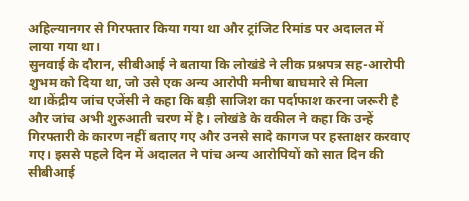अहिल्यानगर से गिरफ्तार किया गया था और ट्रांजिट रिमांड पर अदालत में लाया गया था।
सुनवाई के दौरान, सीबीआई ने बताया कि लोखंडे ने लीक प्रश्नपत्र सह-आरोपी शुभम को दिया था, जो उसे एक अन्य आरोपी मनीषा बाघमारे से मिला था।केंद्रीय जांच एजेंसी ने कहा कि बड़ी साजिश का पर्दाफाश करना जरूरी है और जांच अभी शुरुआती चरण में है। लोखंडे के वकील ने कहा कि उन्हें गिरफ्तारी के कारण नहीं बताए गए और उनसे सादे कागज पर हस्ताक्षर करवाए गए। इससे पहले दिन में अदालत ने पांच अन्य आरोपियों को सात दिन की सीबीआई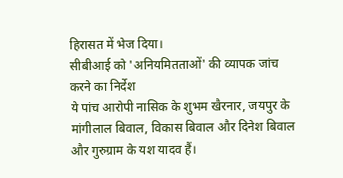हिरासत में भेज दिया।
सीबीआई को 'अनियमितताओं' की व्यापक जांच करने का निर्देश
ये पांच आरोपी नासिक के शुभम खैरनार, जयपुर के मांगीलाल बिवाल, विकास बिवाल और दिनेश बिवाल और गुरुग्राम के यश यादव हैं।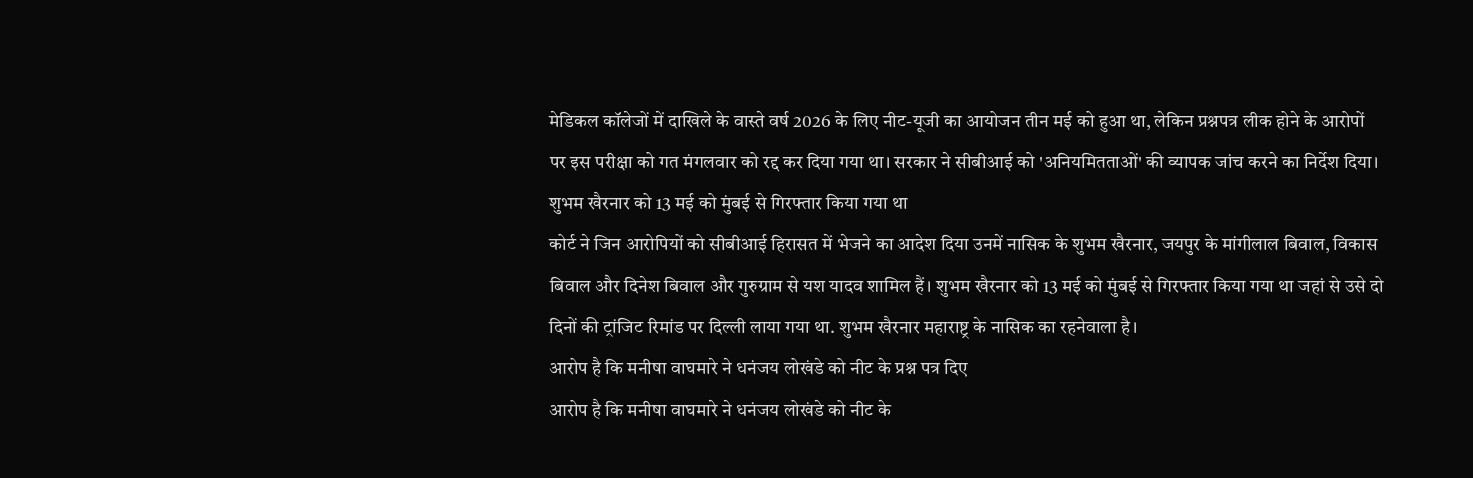मेडिकल कॉलेजों में दाखिले के वास्ते वर्ष 2026 के लिए नीट-यूजी का आयोजन तीन मई को हुआ था, लेकिन प्रश्नपत्र लीक होने के आरोपों पर इस परीक्षा को गत मंगलवार को रद्द कर दिया गया था। सरकार ने सीबीआई को 'अनियमितताओं' की व्यापक जांच करने का निर्देश दिया।
शुभम खैरनार को 13 मई को मुंबई से गिरफ्तार किया गया था
कोर्ट ने जिन आरोपियों को सीबीआई हिरासत में भेजने का आदेश दिया उनमें नासिक के शुभम खैरनार, जयपुर के मांगीलाल बिवाल, विकास बिवाल और दिनेश बिवाल और गुरुग्राम से यश यादव शामिल हैं। शुभम खैरनार को 13 मई को मुंबई से गिरफ्तार किया गया था जहां से उसे दो दिनों की ट्रांजिट रिमांड पर दिल्ली लाया गया था. शुभम खैरनार महाराष्ट्र के नासिक का रहनेवाला है।
आरोप है कि मनीषा वाघमारे ने धनंजय लोखंडे को नीट के प्रश्न पत्र दिए
आरोप है कि मनीषा वाघमारे ने धनंजय लोखंडे को नीट के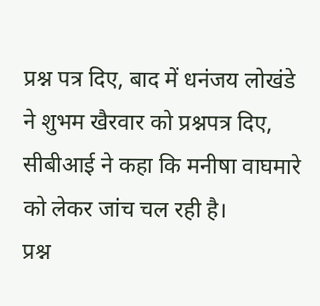प्रश्न पत्र दिए, बाद में धनंजय लोखंडे ने शुभम खैरवार को प्रश्नपत्र दिए, सीबीआई ने कहा कि मनीषा वाघमारे को लेकर जांच चल रही है।
प्रश्न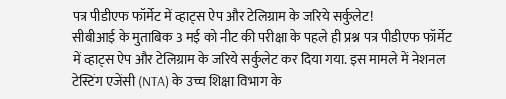पत्र पीडीएफ फॉर्मेट में व्हाट्स ऐप और टेलिग्राम के जरिये सर्कुलेट!
सीबीआई के मुताबिक 3 मई को नीट की परीक्षा के पहले ही प्रश्न पत्र पीडीएफ फॉर्मेट में व्हाट्स ऐप और टेलिग्राम के जरिये सर्कुलेट कर दिया गया. इस मामले में नेशनल टेस्टिंग एजेंसी (NTA) के उच्च शिक्षा विभाग के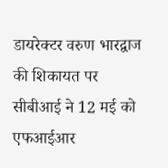डायरेक्टर वरुण भारद्वाज की शिकायत पर सीबीआई ने 12 मई को एफआईआर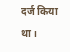दर्ज किया था।